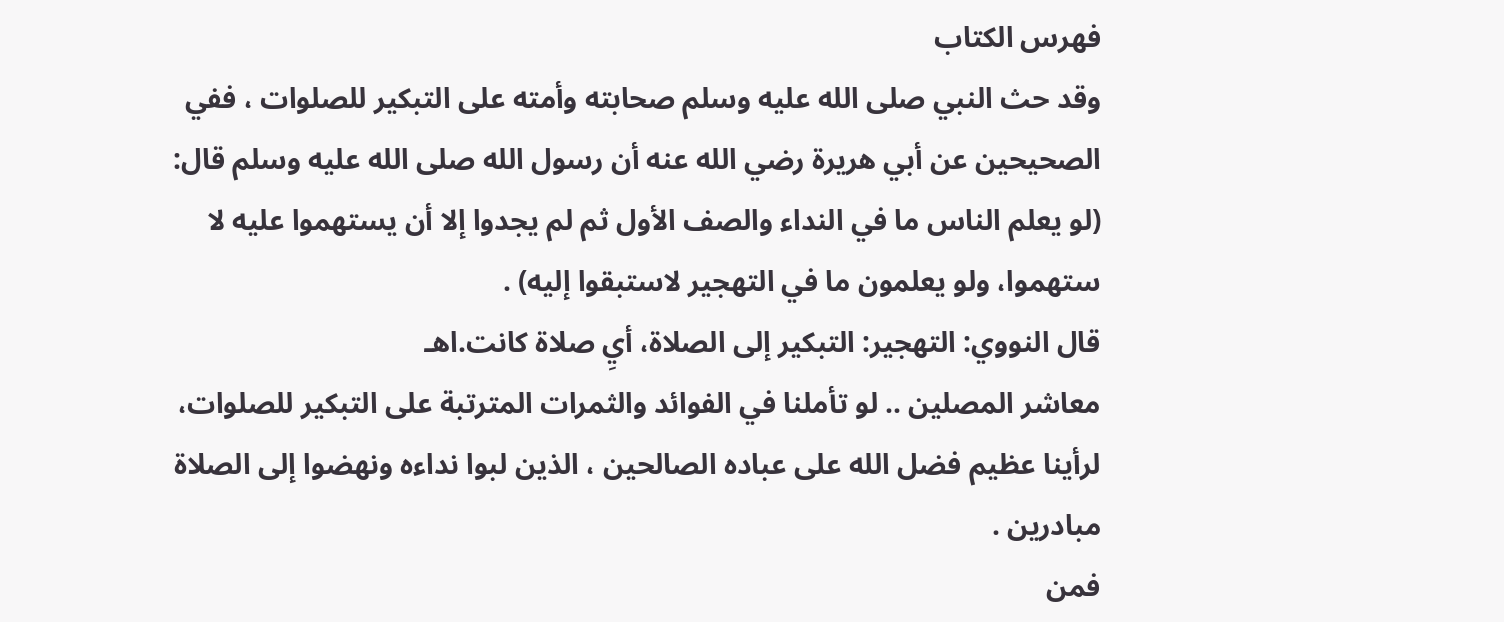فهرس الكتاب
وقد حث النبي صلى الله عليه وسلم صحابته وأمته على التبكير للصلوات ، ففي الصحيحين عن أبي هريرة رضي الله عنه أن رسول الله صلى الله عليه وسلم قال: (لو يعلم الناس ما في النداء والصف الأول ثم لم يجدوا إلا أن يستهموا عليه لا ستهموا، ولو يعلمون ما في التهجير لاستبقوا إليه) .
قال النووي: التهجير: التبكير إلى الصلاة، أيِ صلاة كانت.اهـ
معاشر المصلين .. لو تأملنا في الفوائد والثمرات المترتبة على التبكير للصلوات، لرأينا عظيم فضل الله على عباده الصالحين ، الذين لبوا نداءه ونهضوا إلى الصلاة مبادرين .
فمن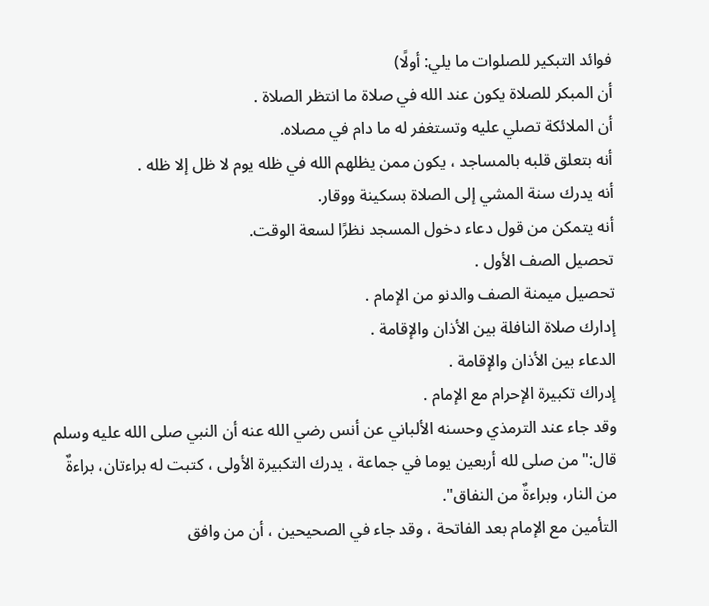فوائد التبكير للصلوات ما يلي: أولًا)
أن المبكر للصلاة يكون عند الله في صلاة ما انتظر الصلاة .
أن الملائكة تصلي عليه وتستغفر له ما دام في مصلاه.
أنه بتعلق قلبه بالمساجد ، يكون ممن يظلهم الله في ظله يوم لا ظل إلا ظله .
أنه يدرك سنة المشي إلى الصلاة بسكينة ووقار.
أنه يتمكن من قول دعاء دخول المسجد نظرًا لسعة الوقت.
تحصيل الصف الأول .
تحصيل ميمنة الصف والدنو من الإمام .
إدارك صلاة النافلة بين الأذان والإقامة .
الدعاء بين الأذان والإقامة .
إدراك تكبيرة الإحرام مع الإمام .
وقد جاء عند الترمذي وحسنه الألباني عن أنس رضي الله عنه أن النبي صلى الله عليه وسلم قال:"من صلى لله أربعين يوما في جماعة ، يدرك التكبيرة الأولى ، كتبت له براءتان، براءةٌ من النار، وبراءةٌ من النفاق".
التأمين مع الإمام بعد الفاتحة ، وقد جاء في الصحيحين ، أن من وافق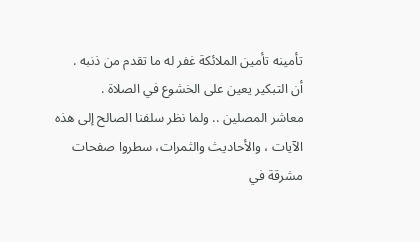تأمينه تأمين الملائكة غفر له ما تقدم من ذنبه .
أن التبكير يعين على الخشوع في الصلاة .
معاشر المصلين .. ولما نظر سلفنا الصالح إلى هذه الآيات ، والأحاديث والثمرات، سطروا صفحات مشرقة في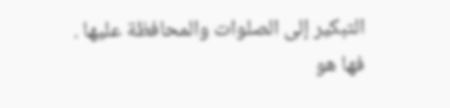التبكير إلى الصلوات والمحافظة عليها .
فها هو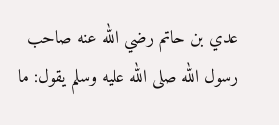عدي بن حاتم رضي الله عنه صاحب رسول الله صلى الله عليه وسلم يقول: ما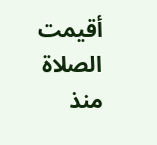أقيمت الصلاة منذ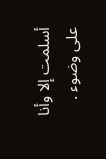أسلمت إلا وأنا على وضوء .